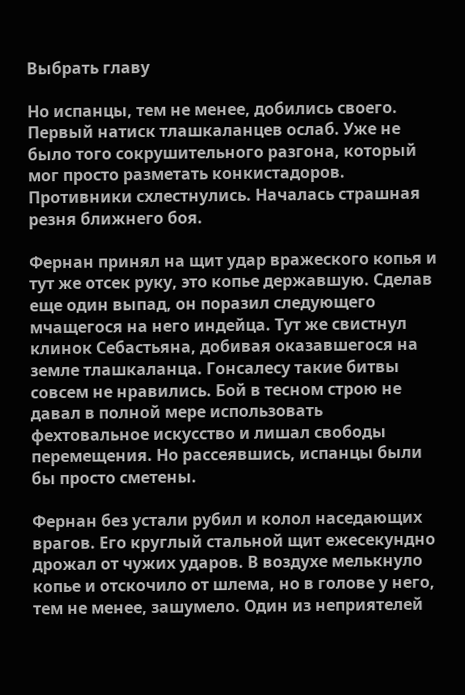Выбрать главу

Но испанцы, тем не менее, добились своего. Первый натиск тлашкаланцев ослаб. Уже не было того сокрушительного разгона, который мог просто разметать конкистадоров. Противники схлестнулись. Началась страшная резня ближнего боя.

Фернан принял на щит удар вражеского копья и тут же отсек руку, это копье державшую. Сделав еще один выпад, он поразил следующего мчащегося на него индейца. Тут же свистнул клинок Себастьяна, добивая оказавшегося на земле тлашкаланца. Гонсалесу такие битвы совсем не нравились. Бой в тесном строю не давал в полной мере использовать фехтовальное искусство и лишал свободы перемещения. Но рассеявшись, испанцы были бы просто сметены.

Фернан без устали рубил и колол наседающих врагов. Его круглый стальной щит ежесекундно дрожал от чужих ударов. В воздухе мелькнуло копье и отскочило от шлема, но в голове у него, тем не менее, зашумело. Один из неприятелей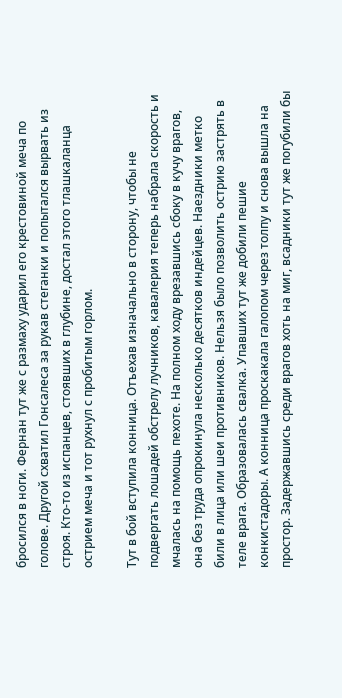бросился в ноги. Фернан тут же с размаху ударил его крестовиной меча по голове. Другой схватил Гонсалеса за рукав стеганки и попытался вырвать из строя. Кто-то из испанцев, стоявших в глубине, достал этого тлашкаланца острием меча и тот рухнул с пробитым горлом.

Тут в бой вступила конница. Отъехав изначально в сторону, чтобы не подвергать лошадей обстрелу лучников, кавалерия теперь набрала скорость и мчалась на помощь пехоте. На полном ходу врезавшись сбоку в кучу врагов, она без труда опрокинула несколько десятков индейцев. Наездники метко били в лица или шеи противников. Нельзя было позволить острию застрять в теле врага. Образовалась свалка. Упавших тут же добили пешие конкистадоры. А конница проскакала галопом через толпу и снова вышла на простор. Задержавшись среди врагов хоть на миг, всадники тут же погубили бы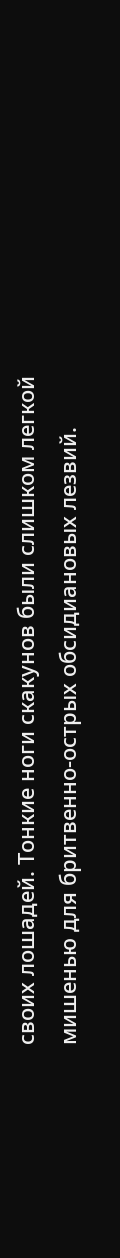своих лошадей. Тонкие ноги скакунов были слишком легкой мишенью для бритвенно-острых обсидиановых лезвий.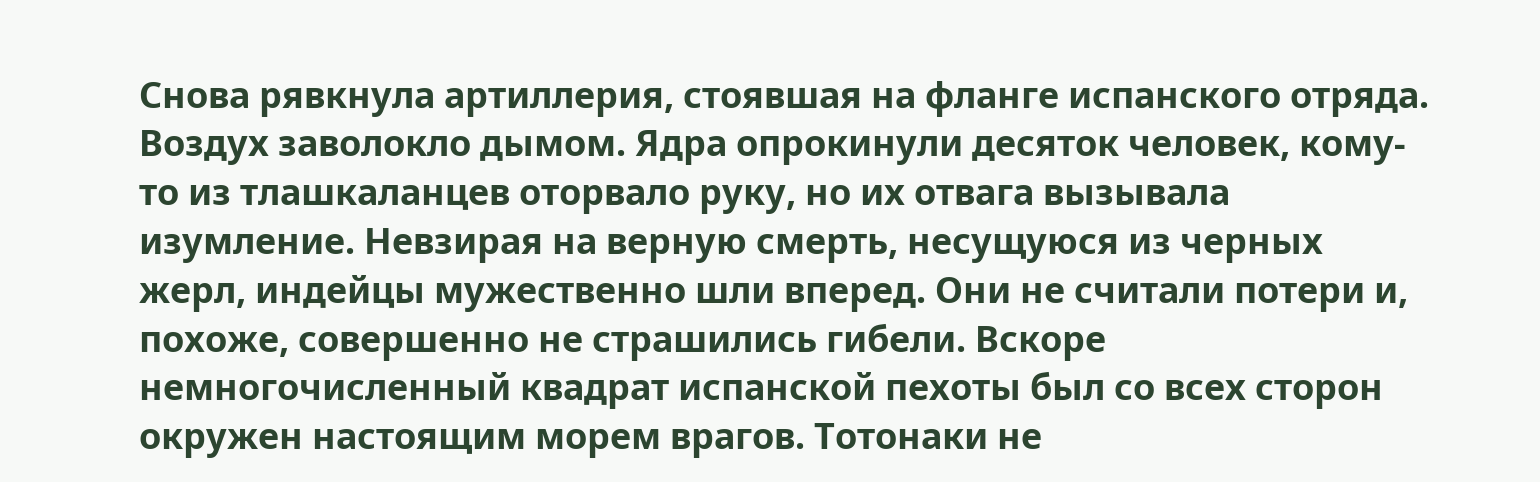Снова рявкнула артиллерия, стоявшая на фланге испанского отряда. Воздух заволокло дымом. Ядра опрокинули десяток человек, кому-то из тлашкаланцев оторвало руку, но их отвага вызывала изумление. Невзирая на верную смерть, несущуюся из черных жерл, индейцы мужественно шли вперед. Они не считали потери и, похоже, совершенно не страшились гибели. Вскоре немногочисленный квадрат испанской пехоты был со всех сторон окружен настоящим морем врагов. Тотонаки не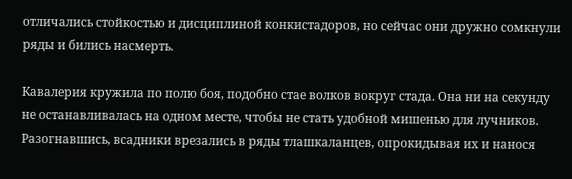отличались стойкостью и дисциплиной конкистадоров, но сейчас они дружно сомкнули ряды и бились насмерть.

Кавалерия кружила по полю боя, подобно стае волков вокруг стада. Она ни на секунду не останавливалась на одном месте, чтобы не стать удобной мишенью для лучников. Разогнавшись, всадники врезались в ряды тлашкаланцев, опрокидывая их и нанося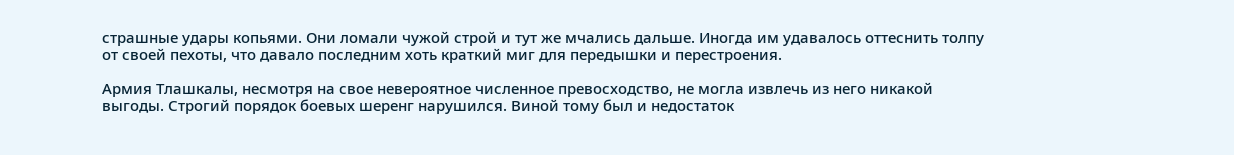страшные удары копьями. Они ломали чужой строй и тут же мчались дальше. Иногда им удавалось оттеснить толпу от своей пехоты, что давало последним хоть краткий миг для передышки и перестроения.

Армия Тлашкалы, несмотря на свое невероятное численное превосходство, не могла извлечь из него никакой выгоды. Строгий порядок боевых шеренг нарушился. Виной тому был и недостаток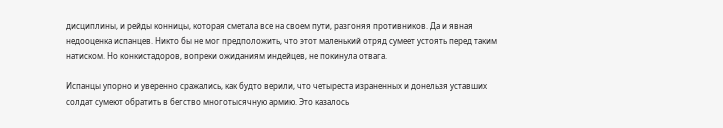дисциплины, и рейды конницы, которая сметала все на своем пути, разгоняя противников. Да и явная недооценка испанцев. Никто бы не мог предположить, что этот маленький отряд сумеет устоять перед таким натиском. Но конкистадоров, вопреки ожиданиям индейцев, не покинула отвага.

Испанцы упорно и уверенно сражались, как будто верили, что четыреста израненных и донельзя уставших солдат сумеют обратить в бегство многотысячную армию. Это казалось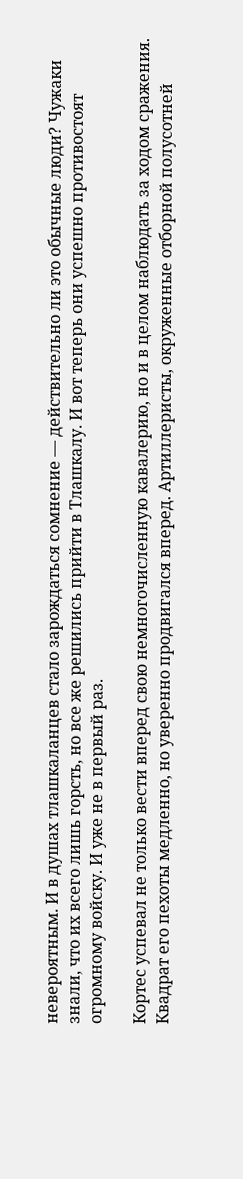невероятным. И в душах тлашкаланцев стало зарождаться сомнение — действительно ли это обычные люди? Чужаки знали, что их всего лишь горсть, но все же решились прийти в Тлашкалу. И вот теперь они успешно противостоят огромному войску. И уже не в первый раз.

Кортес успевал не только вести вперед свою немногочисленную кавалерию, но и в целом наблюдать за ходом сражения. Квадрат его пехоты медленно, но уверенно продвигался вперед. Артиллеристы, окруженные отборной полусотней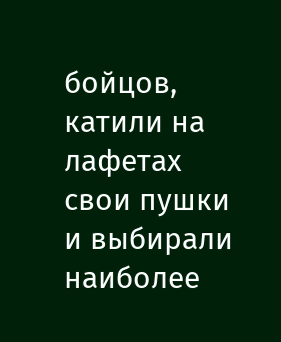бойцов, катили на лафетах свои пушки и выбирали наиболее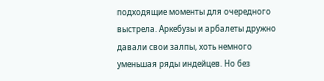подходящие моменты для очередного выстрела. Аркебузы и арбалеты дружно давали свои залпы, хоть немного уменьшая ряды индейцев. Но без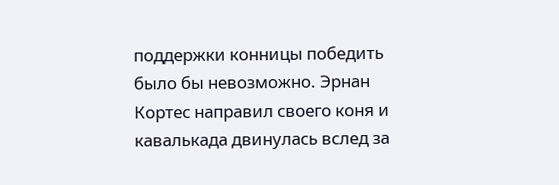поддержки конницы победить было бы невозможно. Эрнан Кортес направил своего коня и кавалькада двинулась вслед за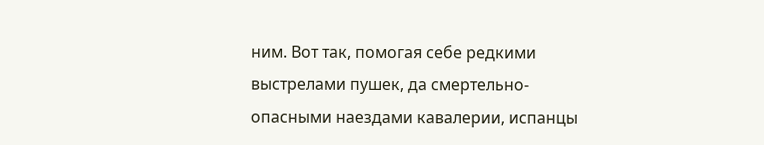ним. Вот так, помогая себе редкими выстрелами пушек, да смертельно-опасными наездами кавалерии, испанцы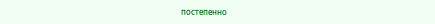постепенно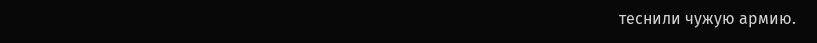теснили чужую армию.